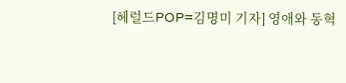[헤럴드POP=김명미 기자] 영애와 동혁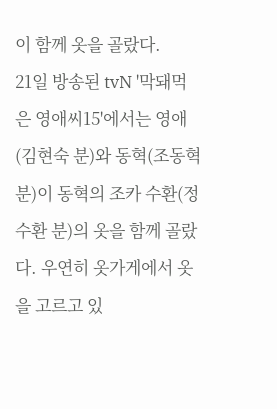이 함께 옷을 골랐다.
21일 방송된 tvN '막돼먹은 영애씨15'에서는 영애(김현숙 분)와 동혁(조동혁 분)이 동혁의 조카 수환(정수환 분)의 옷을 함께 골랐다. 우연히 옷가게에서 옷을 고르고 있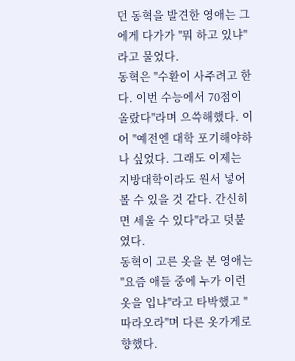던 동혁을 발견한 영애는 그에게 다가가 "뭐 하고 있냐"라고 물었다.
동혁은 "수환이 사주려고 한다. 이번 수능에서 70점이 올랐다"라며 으쓱해했다. 이어 "예전엔 대학 포기해야하나 싶었다. 그래도 이제는 지방대학이라도 원서 넣어볼 수 있을 것 같다. 간신히 면 세울 수 있다"라고 덧붙였다.
동혁이 고른 옷을 본 영애는 "요즘 애들 중에 누가 이런 옷을 입냐"라고 타박했고 "따라오라"며 다른 옷가게로 향했다.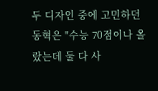두 디자인 중에 고민하던 동혁은 "수능 70점이나 올랐는데 둘 다 사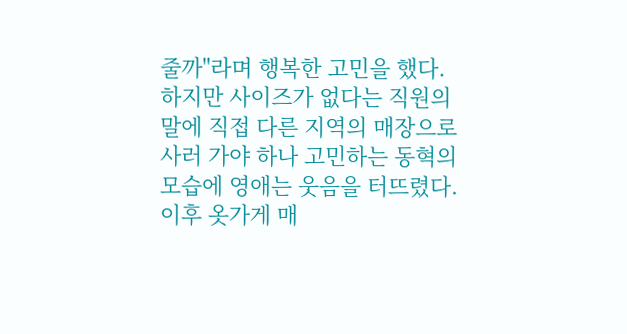줄까"라며 행복한 고민을 했다.
하지만 사이즈가 없다는 직원의 말에 직접 다른 지역의 매장으로 사러 가야 하나 고민하는 동혁의 모습에 영애는 웃음을 터뜨렸다. 이후 옷가게 매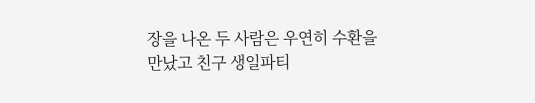장을 나온 두 사람은 우연히 수환을 만났고 친구 생일파티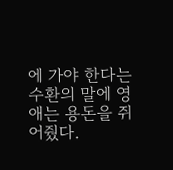에 가야 한다는 수환의 말에 영애는 용돈을 쥐어줬다.